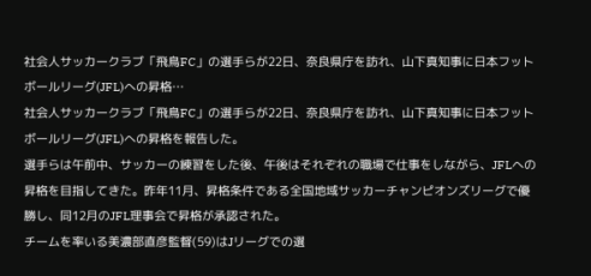社会人サッカークラブ「飛鳥FC」の選手らが22日、奈良県庁を訪れ、山下真知事に日本フットボールリーグ(JFL)への昇格…
社会人サッカークラブ「飛鳥FC」の選手らが22日、奈良県庁を訪れ、山下真知事に日本フットボールリーグ(JFL)への昇格を報告した。
選手らは午前中、サッカーの練習をした後、午後はそれぞれの職場で仕事をしながら、JFLへの昇格を目指してきた。昨年11月、昇格条件である全国地域サッカーチャンピオンズリーグで優勝し、同12月のJFL理事会で昇格が承認された。
チームを率いる美濃部直彦監督(59)はJリーグでの選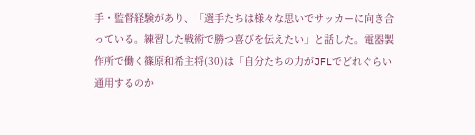手・監督経験があり、「選手たちは様々な思いでサッカーに向き合っている。練習した戦術で勝つ喜びを伝えたい」と話した。電器製作所で働く篠原和希主将(30)は「自分たちの力がJFLでどれぐらい通用するのか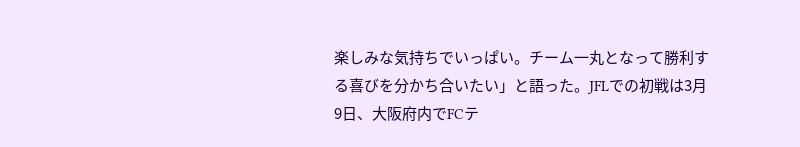楽しみな気持ちでいっぱい。チーム一丸となって勝利する喜びを分かち合いたい」と語った。JFLでの初戦は3月9日、大阪府内でFCテ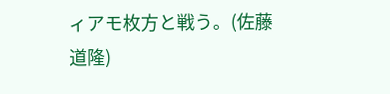ィアモ枚方と戦う。(佐藤道隆)